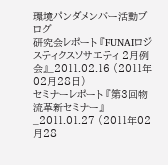環境パンダメンバー活動ブログ
研究会レポート 『FUNAIロジスティクスソサエティ 2月例会』_2011.02.16 (2011年02月28日)
セミナーレポート 『第3回物流革新セミナー』_2011.01.27 (2011年02月28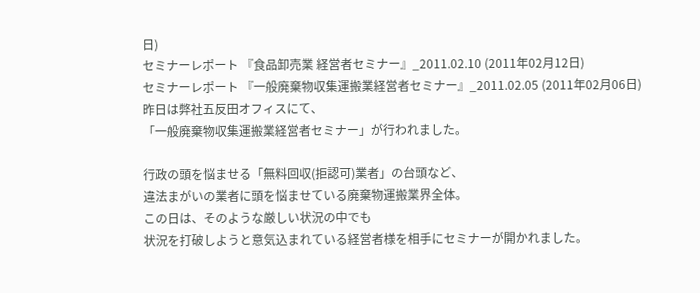日)
セミナーレポート 『食品卸売業 経営者セミナー』_2011.02.10 (2011年02月12日)
セミナーレポート 『一般廃棄物収集運搬業経営者セミナー』_2011.02.05 (2011年02月06日)
昨日は弊社五反田オフィスにて、
「一般廃棄物収集運搬業経営者セミナー」が行われました。

行政の頭を悩ませる「無料回収(拒認可)業者」の台頭など、
違法まがいの業者に頭を悩ませている廃棄物運搬業界全体。
この日は、そのような厳しい状況の中でも
状況を打破しようと意気込まれている経営者様を相手にセミナーが開かれました。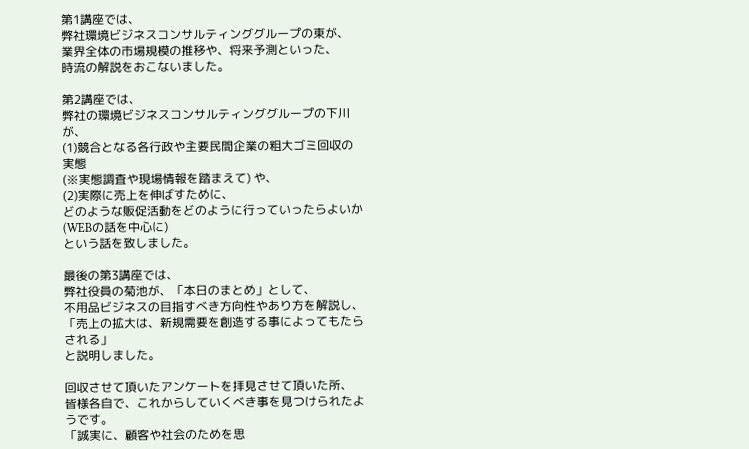第1講座では、
弊社環境ビジネスコンサルティンググループの東が、
業界全体の市場規模の推移や、将来予測といった、
時流の解説をおこないました。

第2講座では、
弊社の環境ビジネスコンサルティンググループの下川が、
(1)競合となる各行政や主要民間企業の粗大ゴミ回収の実態
(※実態調査や現場情報を踏まえて) や、
(2)実際に売上を伸ばすために、
どのような販促活動をどのように行っていったらよいか(WEBの話を中心に)
という話を致しました。

最後の第3講座では、
弊社役員の菊池が、「本日のまとめ」として、
不用品ビジネスの目指すべき方向性やあり方を解説し、
「売上の拡大は、新規需要を創造する事によってもたらされる」
と説明しました。

回収させて頂いたアンケートを拝見させて頂いた所、
皆様各自で、これからしていくべき事を見つけられたようです。
「誠実に、顧客や社会のためを思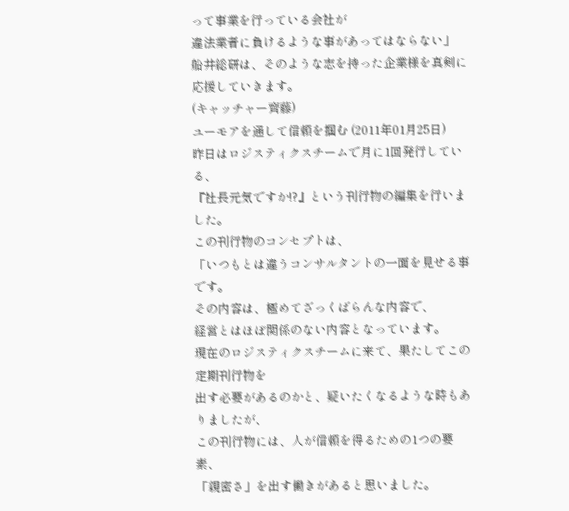って事業を行っている会社が
違法業者に負けるような事があってはならない」
船井総研は、そのような志を持った企業様を真剣に応援していきます。
(キャッチャー齊藤)
ユーモアを通して信頼を掴む (2011年01月25日)
昨日はロジスティクスチームで月に1回発行している、
『社長元気ですか!?』という刊行物の編集を行いました。
この刊行物のコンセプトは、
「いつもとは違うコンサルタントの一面を見せる事です。
その内容は、極めてざっくばらんな内容で、
経営とはほぼ関係のない内容となっています。
現在のロジスティクスチームに来て、果たしてこの定期刊行物を
出す必要があるのかと、疑いたくなるような時もありましたが、
この刊行物には、人が信頼を得るための1つの要素、
「親密さ」を出す働きがあると思いました。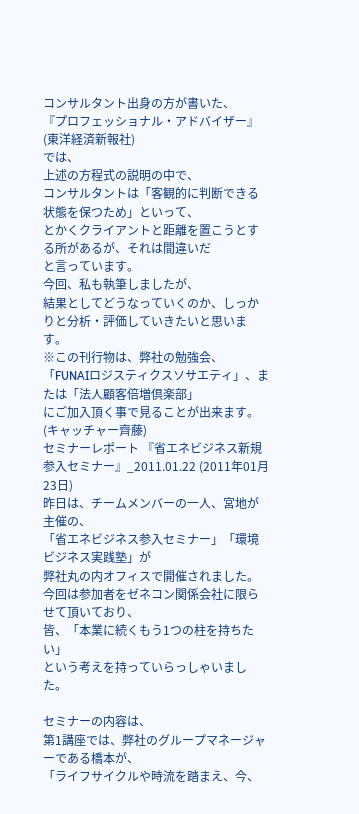コンサルタント出身の方が書いた、
『プロフェッショナル・アドバイザー』(東洋経済新報社)
では、
上述の方程式の説明の中で、
コンサルタントは「客観的に判断できる状態を保つため」といって、
とかくクライアントと距離を置こうとする所があるが、それは間違いだ
と言っています。
今回、私も執筆しましたが、
結果としてどうなっていくのか、しっかりと分析・評価していきたいと思います。
※この刊行物は、弊社の勉強会、
「FUNAIロジスティクスソサエティ」、または「法人顧客倍増倶楽部」
にご加入頂く事で見ることが出来ます。
(キャッチャー齊藤)
セミナーレポート 『省エネビジネス新規参入セミナー』_2011.01.22 (2011年01月23日)
昨日は、チームメンバーの一人、宮地が主催の、
「省エネビジネス参入セミナー」「環境ビジネス実践塾」が
弊社丸の内オフィスで開催されました。
今回は参加者をゼネコン関係会社に限らせて頂いており、
皆、「本業に続くもう1つの柱を持ちたい」
という考えを持っていらっしゃいました。

セミナーの内容は、
第1講座では、弊社のグループマネージャーである橋本が、
「ライフサイクルや時流を踏まえ、今、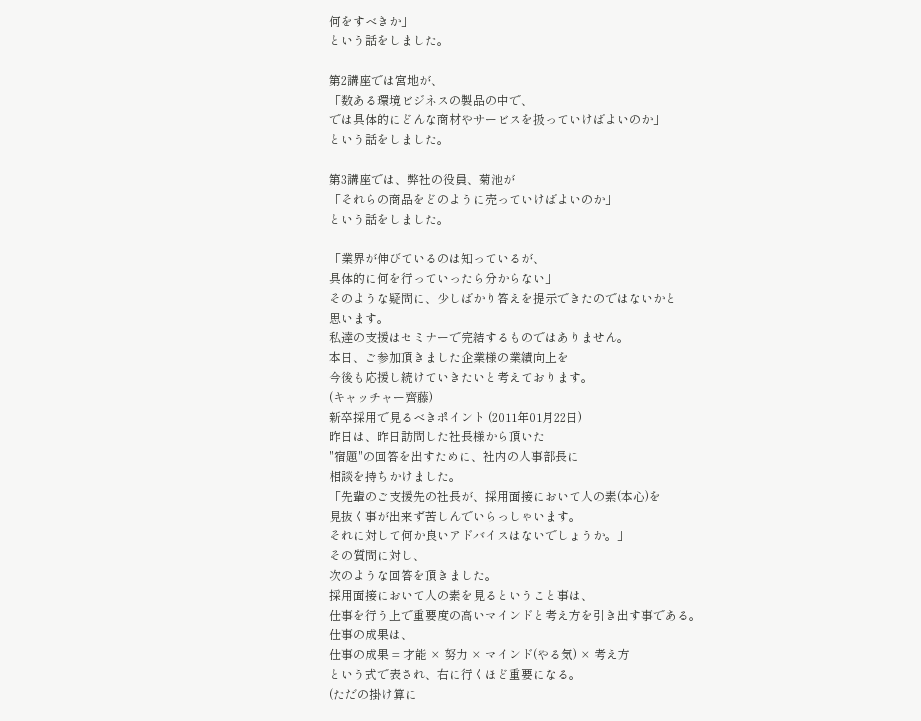何をすべきか」
という話をしました。

第2講座では宮地が、
「数ある環境ビジネスの製品の中で、
では具体的にどんな商材やサービスを扱っていけばよいのか」
という話をしました。

第3講座では、弊社の役員、菊池が
「それらの商品をどのように売っていけばよいのか」
という話をしました。

「業界が伸びているのは知っているが、
具体的に何を行っていったら分からない」
そのような疑問に、少しばかり答えを提示できたのではないかと
思います。
私達の支援はセミナーで完結するものではありません。
本日、ご参加頂きました企業様の業績向上を
今後も応援し続けていきたいと考えております。
(キャッチャー齊藤)
新卒採用で見るべきポイント (2011年01月22日)
昨日は、昨日訪問した社長様から頂いた
"宿題"の回答を出すために、社内の人事部長に
相談を持ちかけました。
「先輩のご支援先の社長が、採用面接において人の素(本心)を
見抜く事が出来ず苦しんでいらっしゃいます。
それに対して何か良いアドバイスはないでしょうか。」
その質問に対し、
次のような回答を頂きました。
採用面接において人の素を見るということ事は、
仕事を行う上で重要度の高いマインドと考え方を引き出す事である。
仕事の成果は、
仕事の成果 = 才能 × 努力 × マインド(やる気) × 考え方
という式で表され、右に行くほど重要になる。
(ただの掛け算に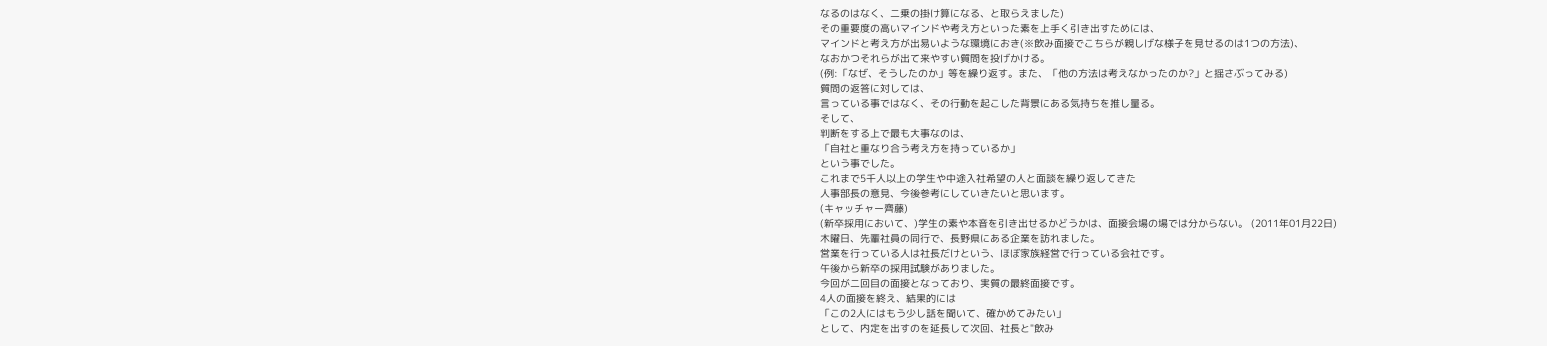なるのはなく、二乗の掛け算になる、と取らえました)
その重要度の高いマインドや考え方といった素を上手く引き出すためには、
マインドと考え方が出易いような環境におき(※飲み面接でこちらが親しげな様子を見せるのは1つの方法)、
なおかつそれらが出て来やすい質問を投げかける。
(例:「なぜ、そうしたのか」等を繰り返す。また、「他の方法は考えなかったのか?」と揺さぶってみる)
質問の返答に対しては、
言っている事ではなく、その行動を起こした背景にある気持ちを推し量る。
そして、
判断をする上で最も大事なのは、
「自社と重なり合う考え方を持っているか」
という事でした。
これまで5千人以上の学生や中途入社希望の人と面談を繰り返してきた
人事部長の意見、今後参考にしていきたいと思います。
(キャッチャー齊藤)
(新卒採用において、)学生の素や本音を引き出せるかどうかは、面接会場の場では分からない。 (2011年01月22日)
木曜日、先輩社員の同行で、長野県にある企業を訪れました。
営業を行っている人は社長だけという、ほぼ家族経営で行っている会社です。
午後から新卒の採用試験がありました。
今回が二回目の面接となっており、実質の最終面接です。
4人の面接を終え、結果的には
「この2人にはもう少し話を聞いて、確かめてみたい」
として、内定を出すのを延長して次回、社長と"飲み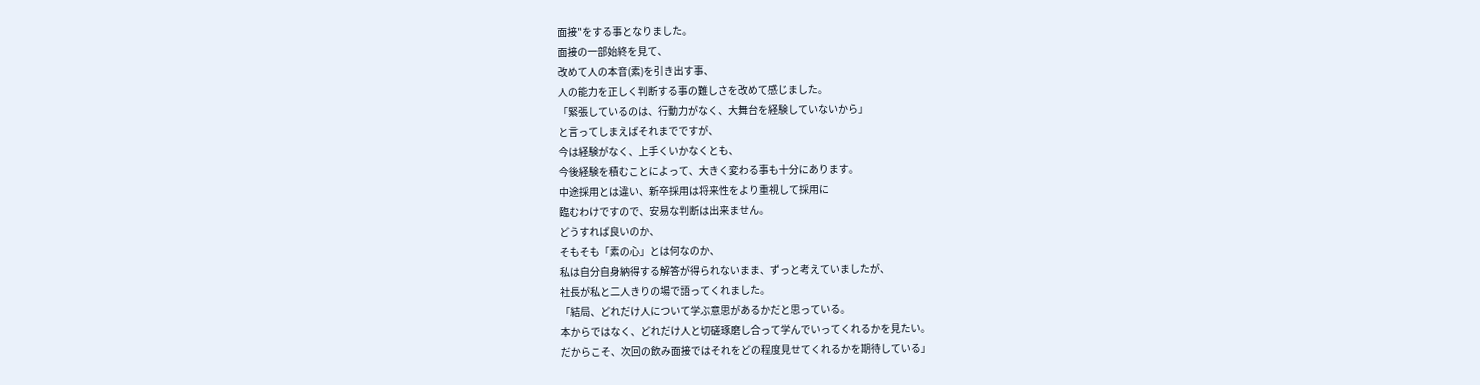面接"をする事となりました。
面接の一部始終を見て、
改めて人の本音(素)を引き出す事、
人の能力を正しく判断する事の難しさを改めて感じました。
「緊張しているのは、行動力がなく、大舞台を経験していないから」
と言ってしまえばそれまでですが、
今は経験がなく、上手くいかなくとも、
今後経験を積むことによって、大きく変わる事も十分にあります。
中途採用とは違い、新卒採用は将来性をより重視して採用に
臨むわけですので、安易な判断は出来ません。
どうすれば良いのか、
そもそも「素の心」とは何なのか、
私は自分自身納得する解答が得られないまま、ずっと考えていましたが、
社長が私と二人きりの場で語ってくれました。
「結局、どれだけ人について学ぶ意思があるかだと思っている。
本からではなく、どれだけ人と切磋琢磨し合って学んでいってくれるかを見たい。
だからこそ、次回の飲み面接ではそれをどの程度見せてくれるかを期待している」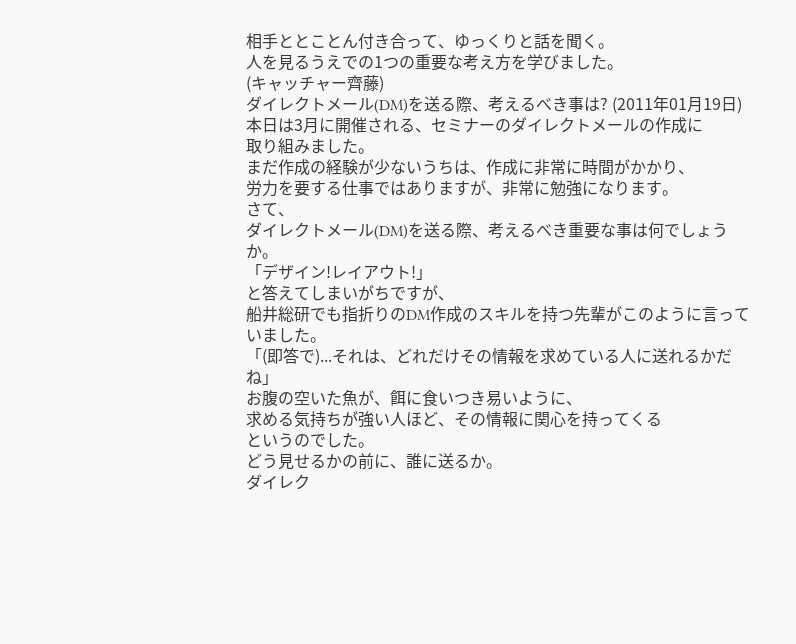相手ととことん付き合って、ゆっくりと話を聞く。
人を見るうえでの1つの重要な考え方を学びました。
(キャッチャー齊藤)
ダイレクトメール(DM)を送る際、考えるべき事は? (2011年01月19日)
本日は3月に開催される、セミナーのダイレクトメールの作成に
取り組みました。
まだ作成の経験が少ないうちは、作成に非常に時間がかかり、
労力を要する仕事ではありますが、非常に勉強になります。
さて、
ダイレクトメール(DM)を送る際、考えるべき重要な事は何でしょうか。
「デザイン!レイアウト!」
と答えてしまいがちですが、
船井総研でも指折りのDM作成のスキルを持つ先輩がこのように言っていました。
「(即答で)...それは、どれだけその情報を求めている人に送れるかだね」
お腹の空いた魚が、餌に食いつき易いように、
求める気持ちが強い人ほど、その情報に関心を持ってくる
というのでした。
どう見せるかの前に、誰に送るか。
ダイレク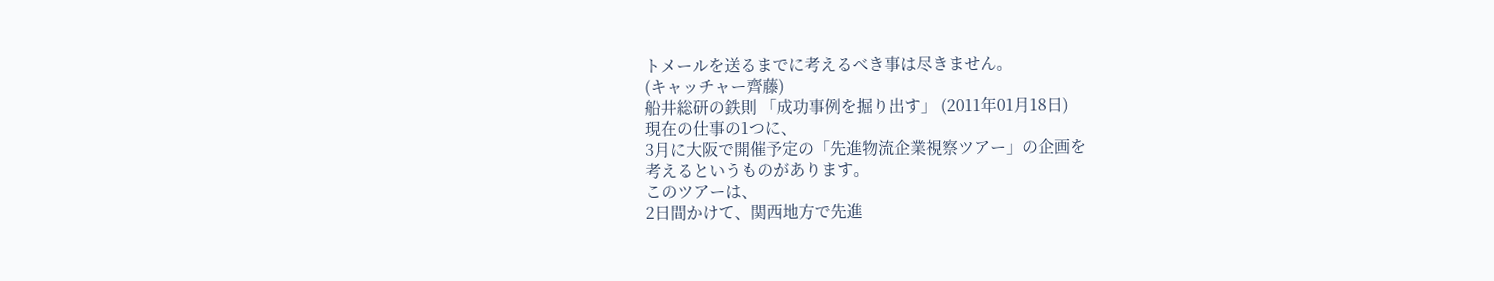トメールを送るまでに考えるべき事は尽きません。
(キャッチャー齊藤)
船井総研の鉄則 「成功事例を掘り出す」 (2011年01月18日)
現在の仕事の1つに、
3月に大阪で開催予定の「先進物流企業視察ツアー」の企画を
考えるというものがあります。
このツアーは、
2日間かけて、関西地方で先進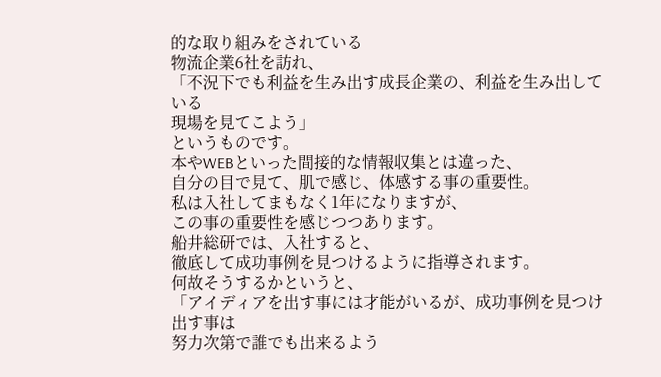的な取り組みをされている
物流企業6社を訪れ、
「不況下でも利益を生み出す成長企業の、利益を生み出している
現場を見てこよう」
というものです。
本やWEBといった間接的な情報収集とは違った、
自分の目で見て、肌で感じ、体感する事の重要性。
私は入社してまもなく1年になりますが、
この事の重要性を感じつつあります。
船井総研では、入社すると、
徹底して成功事例を見つけるように指導されます。
何故そうするかというと、
「アイディアを出す事には才能がいるが、成功事例を見つけ出す事は
努力次第で誰でも出来るよう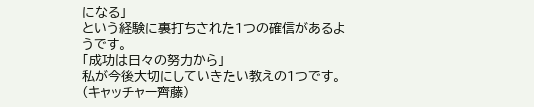になる」
という経験に裏打ちされた1つの確信があるようです。
「成功は日々の努力から」
私が今後大切にしていきたい教えの1つです。
(キャッチャー齊藤)